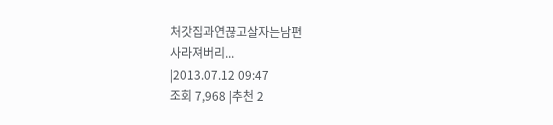처갓집과연끊고살자는남편
사라져버리...
|2013.07.12 09:47
조회 7,968 |추천 2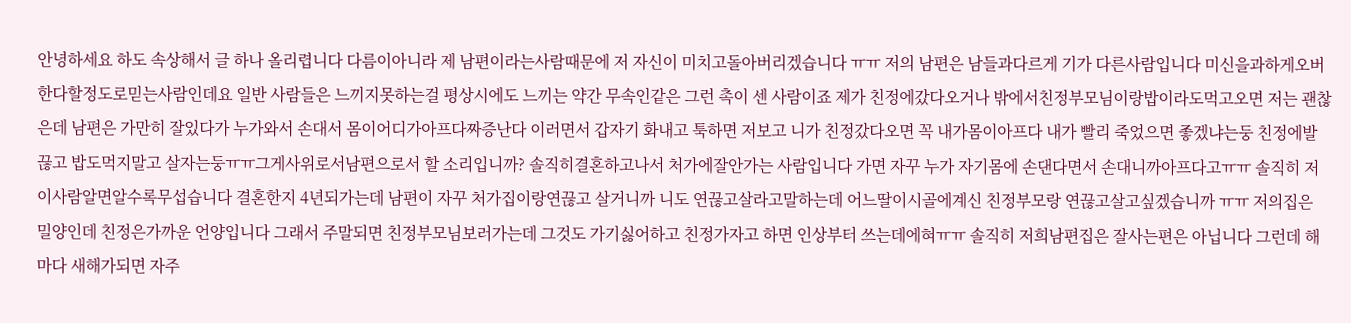안녕하세요 하도 속상해서 글 하나 올리렵니다 다름이아니라 제 남편이라는사람때문에 저 자신이 미치고돌아버리겠습니다 ㅠㅠ 저의 남편은 남들과다르게 기가 다른사람입니다 미신을과하게오버한다할정도로믿는사람인데요 일반 사람들은 느끼지못하는걸 평상시에도 느끼는 약간 무속인같은 그런 촉이 센 사람이죠 제가 친정에갔다오거나 밖에서친정부모님이랑밥이라도먹고오면 저는 괜찮은데 남편은 가만히 잘있다가 누가와서 손대서 몸이어디가아프다짜증난다 이러면서 갑자기 화내고 툭하면 저보고 니가 친정갔다오면 꼭 내가몸이아프다 내가 빨리 죽었으면 좋겠냐는둥 친정에발끊고 밥도먹지말고 살자는둥ㅠㅠ그게사위로서남편으로서 할 소리입니까? 솔직히결혼하고나서 처가에잘안가는 사람입니다 가면 자꾸 누가 자기몸에 손댄다면서 손대니까아프다고ㅠㅠ 솔직히 저 이사람알면알수록무섭습니다 결혼한지 4년되가는데 남편이 자꾸 처가집이랑연끊고 살거니까 니도 연끊고살라고말하는데 어느딸이시골에계신 친정부모랑 연끊고살고싶겠습니까 ㅠㅠ 저의집은 밀양인데 친정은가까운 언양입니다 그래서 주말되면 친정부모님보러가는데 그것도 가기싫어하고 친정가자고 하면 인상부터 쓰는데에혀ㅠㅠ 솔직히 저희남편집은 잘사는편은 아닙니다 그런데 해마다 새해가되면 자주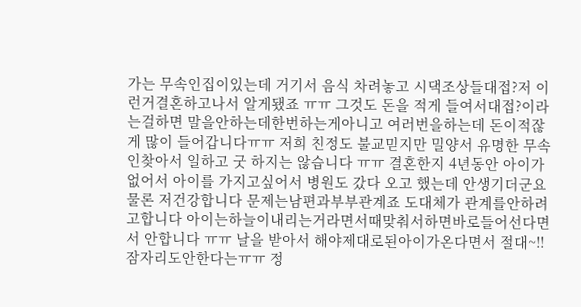가는 무속인집이있는데 거기서 음식 차려놓고 시댁조상들대접?저 이런거결혼하고나서 알게됐죠 ㅠㅠ 그것도 돈을 적게 들여서대접?이라는걸하면 말을안하는데한번하는게아니고 여러번을하는데 돈이적잖게 많이 들어갑니다ㅠㅠ 저희 친정도 불교믿지만 밀양서 유명한 무속인찾아서 일하고 굿 하지는 않습니다 ㅠㅠ 결혼한지 4년동안 아이가 없어서 아이를 가지고싶어서 병원도 갔다 오고 했는데 안생기더군요 물론 저건강합니다 문제는남편과부부관계죠 도대체가 관계를안하려고합니다 아이는하늘이내리는거라면서때맞춰서하면바로들어선다면서 안합니다 ㅠㅠ 날을 받아서 해야제대로된아이가온다면서 절대~!!잠자리도안한다는ㅠㅠ 정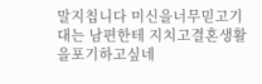말지칩니다 미신을너무믿고기대는 남편한테 지치고결혼생활을포기하고싶네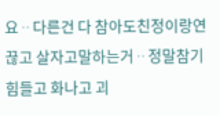요ᆢ다른건 다 참아도친정이랑연끊고 살자고말하는거ᆢ정말참기힘들고 화나고 괴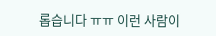롭습니다 ㅠㅠ 이런 사람이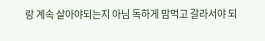랑 계속 살아야되는지 아님 독하게 맘먹고 갈라서야 되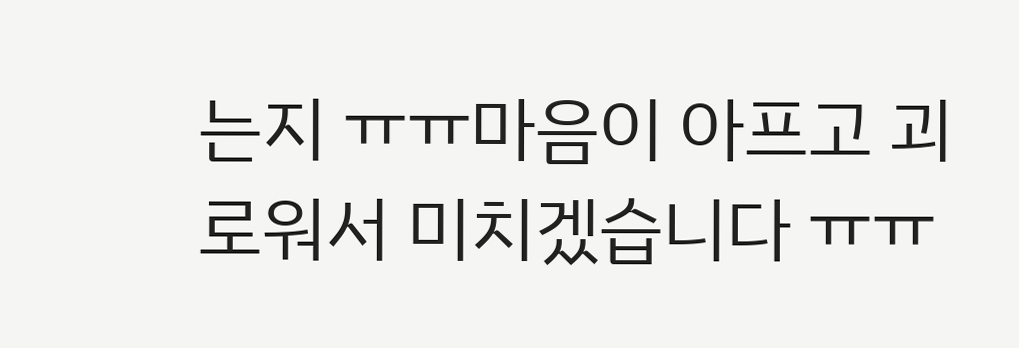는지 ㅠㅠ마음이 아프고 괴로워서 미치겠습니다 ㅠㅠ